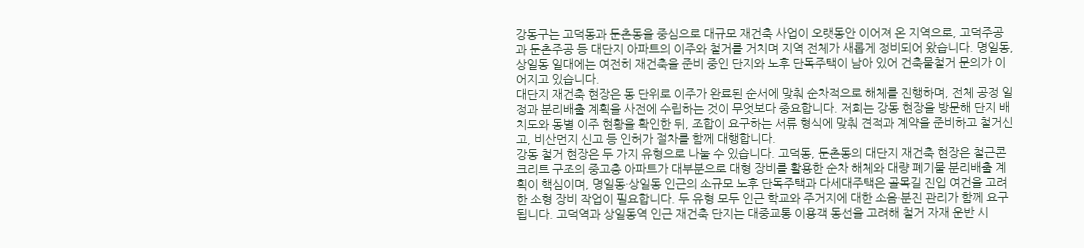강동구는 고덕동과 둔촌동을 중심으로 대규모 재건축 사업이 오랫동안 이어져 온 지역으로, 고덕주공과 둔촌주공 등 대단지 아파트의 이주와 철거를 거치며 지역 전체가 새롭게 정비되어 왔습니다. 명일동, 상일동 일대에는 여전히 재건축을 준비 중인 단지와 노후 단독주택이 남아 있어 건축물철거 문의가 이어지고 있습니다.
대단지 재건축 현장은 동 단위로 이주가 완료된 순서에 맞춰 순차적으로 해체를 진행하며, 전체 공정 일정과 분리배출 계획을 사전에 수립하는 것이 무엇보다 중요합니다. 저희는 강동 현장을 방문해 단지 배치도와 동별 이주 현황을 확인한 뒤, 조합이 요구하는 서류 형식에 맞춰 견적과 계약을 준비하고 철거신고, 비산먼지 신고 등 인허가 절차를 함께 대행합니다.
강동 철거 현장은 두 가지 유형으로 나눌 수 있습니다. 고덕동, 둔촌동의 대단지 재건축 현장은 철근콘크리트 구조의 중고층 아파트가 대부분으로 대형 장비를 활용한 순차 해체와 대량 폐기물 분리배출 계획이 핵심이며, 명일동·상일동 인근의 소규모 노후 단독주택과 다세대주택은 골목길 진입 여건을 고려한 소형 장비 작업이 필요합니다. 두 유형 모두 인근 학교와 주거지에 대한 소음·분진 관리가 함께 요구됩니다. 고덕역과 상일동역 인근 재건축 단지는 대중교통 이용객 동선을 고려해 철거 자재 운반 시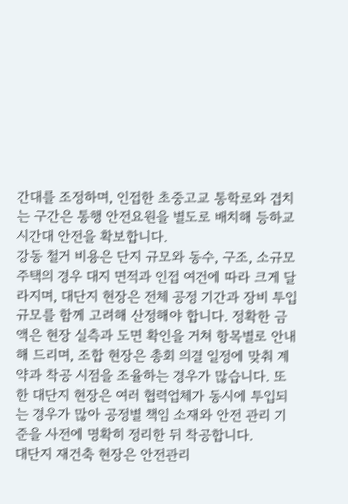간대를 조정하며, 인접한 초중고교 통학로와 겹치는 구간은 통행 안전요원을 별도로 배치해 등하교 시간대 안전을 확보합니다.
강동 철거 비용은 단지 규모와 동수, 구조, 소규모 주택의 경우 대지 면적과 인접 여건에 따라 크게 달라지며, 대단지 현장은 전체 공정 기간과 장비 투입 규모를 함께 고려해 산정해야 합니다. 정확한 금액은 현장 실측과 도면 확인을 거쳐 항목별로 안내해 드리며, 조합 현장은 총회 의결 일정에 맞춰 계약과 착공 시점을 조율하는 경우가 많습니다. 또한 대단지 현장은 여러 협력업체가 동시에 투입되는 경우가 많아 공정별 책임 소재와 안전 관리 기준을 사전에 명확히 정리한 뒤 착공합니다.
대단지 재건축 현장은 안전관리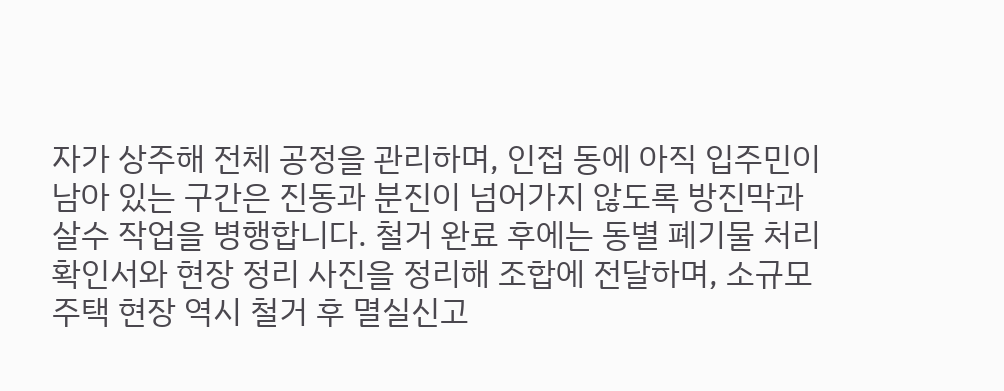자가 상주해 전체 공정을 관리하며, 인접 동에 아직 입주민이 남아 있는 구간은 진동과 분진이 넘어가지 않도록 방진막과 살수 작업을 병행합니다. 철거 완료 후에는 동별 폐기물 처리 확인서와 현장 정리 사진을 정리해 조합에 전달하며, 소규모 주택 현장 역시 철거 후 멸실신고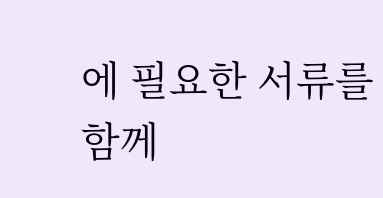에 필요한 서류를 함께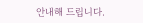안내해 드립니다.